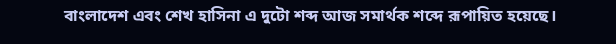বাংলাদেশ এবং শেখ হাসিনা এ দুটো শব্দ আজ সমার্থক শব্দে রূপায়িত হয়েছে।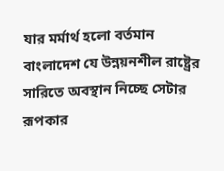যার মর্মার্থ হলো বর্তমান বাংলাদেশ যে উন্নয়নশীল রাষ্ট্রের সারিতে অবস্থান নিচ্ছে সেটার রূপকার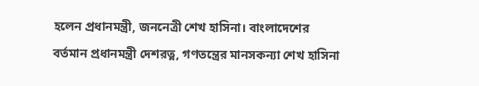হলেন প্রধানমন্ত্রী, জননেত্রী শেখ হাসিনা। বাংলাদেশের বর্তমান প্রধানমন্ত্রী দেশরত্ন, গণতন্ত্রের মানসকন্যা শেখ হাসিনা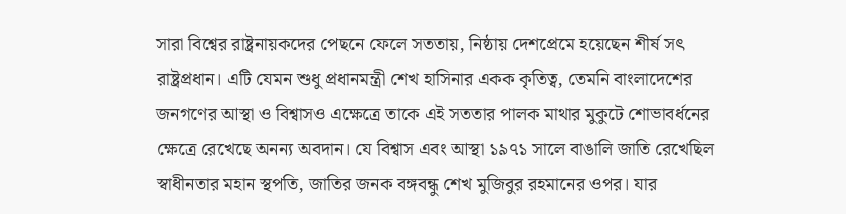সারা বিশ্বের রাষ্ট্রনায়কদের পেছনে ফেলে সততায়, নিষ্ঠায় দেশপ্রেমে হয়েছেন শীর্ষ সৎ রাষ্ট্রপ্রধান। এটি যেমন শুধু প্রধানমন্ত্রী শেখ হাসিনার একক কৃতিত্ব, তেমনি বাংলাদেশের জনগণের আস্থা ও বিশ্বাসও এক্ষেত্রে তাকে এই সততার পালক মাথার মুকুটে শোভাবর্ধনের ক্ষেত্রে রেখেছে অনন্য অবদান। যে বিশ্বাস এবং আস্থা ১৯৭১ সালে বাঙালি জাতি রেখেছিল স্বাধীনতার মহান স্থপতি, জাতির জনক বঙ্গবন্ধু শেখ মুজিবুর রহমানের ওপর। যার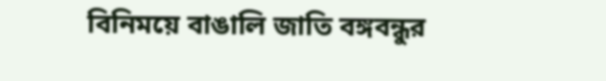বিনিময়ে বাঙালি জাতি বঙ্গবন্ধুর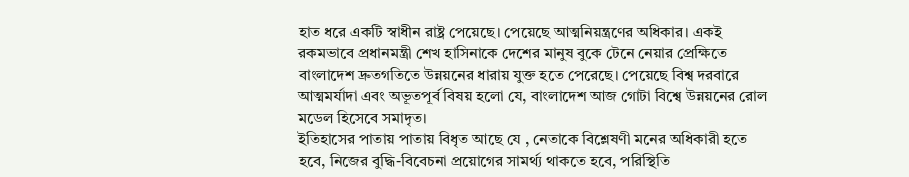হাত ধরে একটি স্বাধীন রাষ্ট্র পেয়েছে। পেয়েছে আত্মনিয়ন্ত্রণের অধিকার। একই রকমভাবে প্রধানমন্ত্রী শেখ হাসিনাকে দেশের মানুষ বুকে টেনে নেয়ার প্রেক্ষিতে বাংলাদেশ দ্রুতগতিতে উন্নয়নের ধারায় যুক্ত হতে পেরেছে। পেয়েছে বিশ্ব দরবারে আত্মমর্যাদা এবং অভূতপূর্ব বিষয় হলো যে, বাংলাদেশ আজ গোটা বিশ্বে উন্নয়নের রোল মডেল হিসেবে সমাদৃত।
ইতিহাসের পাতায় পাতায় বিধৃত আছে যে , নেতাকে বিশ্লেষণী মনের অধিকারী হতে হবে, নিজের বুদ্ধি-বিবেচনা প্রয়োগের সামর্থ্য থাকতে হবে, পরিস্থিতি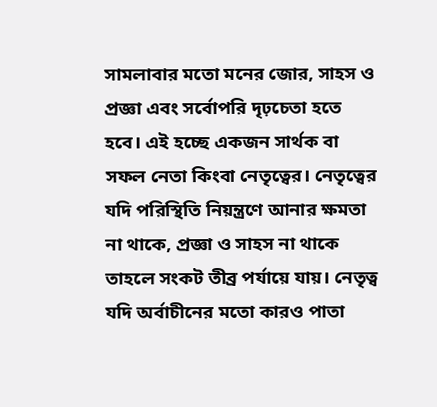সামলাবার মতো মনের জোর, সাহস ও প্রজ্ঞা এবং সর্বোপরি দৃঢ়চেতা হতে হবে। এই হচ্ছে একজন সার্থক বা সফল নেতা কিংবা নেতৃত্বের। নেতৃত্বের যদি পরিস্থিতি নিয়ন্ত্রণে আনার ক্ষমতা না থাকে, প্রজ্ঞা ও সাহস না থাকে তাহলে সংকট তীব্র পর্যায়ে যায়। নেতৃত্ব যদি অর্বাচীনের মতো কারও পাতা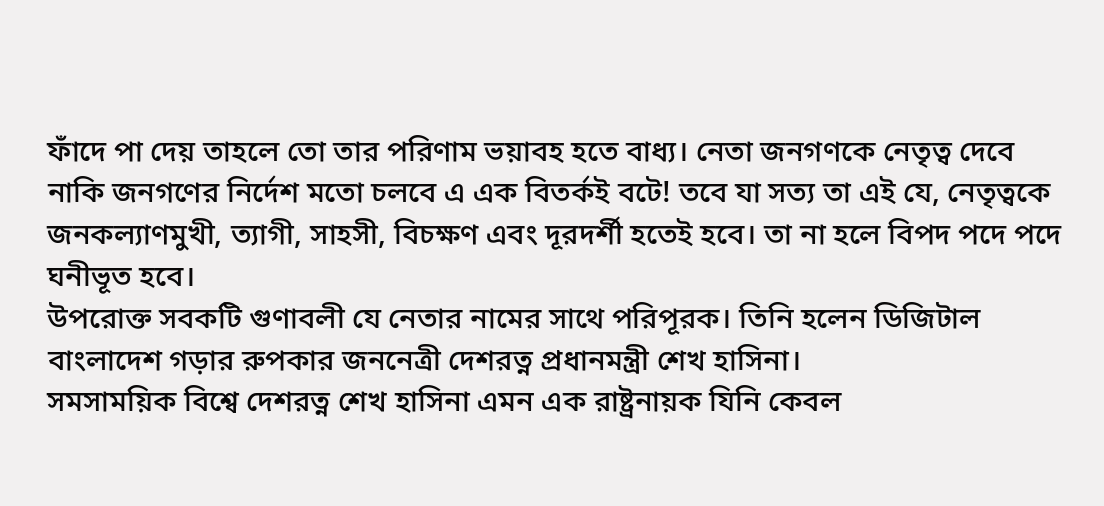ফাঁদে পা দেয় তাহলে তো তার পরিণাম ভয়াবহ হতে বাধ্য। নেতা জনগণকে নেতৃত্ব দেবে নাকি জনগণের নির্দেশ মতো চলবে এ এক বিতর্কই বটে! তবে যা সত্য তা এই যে, নেতৃত্বকে জনকল্যাণমুখী, ত্যাগী, সাহসী, বিচক্ষণ এবং দূরদর্শী হতেই হবে। তা না হলে বিপদ পদে পদে ঘনীভূত হবে।
উপরোক্ত সবকটি গুণাবলী যে নেতার নামের সাথে পরিপূরক। তিনি হলেন ডিজিটাল বাংলাদেশ গড়ার রুপকার জননেত্রী দেশরত্ন প্রধানমন্ত্রী শেখ হাসিনা।
সমসাময়িক বিশ্বে দেশরত্ন শেখ হাসিনা এমন এক রাষ্ট্রনায়ক যিনি কেবল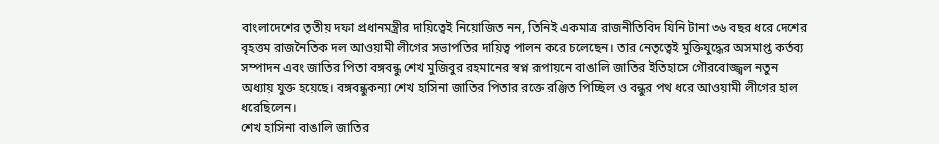বাংলাদেশের তৃতীয় দফা প্রধানমন্ত্রীর দায়িত্বেই নিয়োজিত নন, তিনিই একমাত্র রাজনীতিবিদ যিনি টানা ৩৬ বছর ধরে দেশের বৃহত্তম রাজনৈতিক দল আওয়ামী লীগের সভাপতির দায়িত্ব পালন করে চলেছেন। তার নেতৃত্বেই মুক্তিযুদ্ধের অসমাপ্ত কর্তব্য সম্পাদন এবং জাতির পিতা বঙ্গবন্ধু শেখ মুজিবুর রহমানের স্বপ্ন রূপায়নে বাঙালি জাতির ইতিহাসে গৌরবোজ্জ্বল নতুন অধ্যায় যুক্ত হয়েছে। বঙ্গবন্ধুকন্যা শেখ হাসিনা জাতির পিতার রক্তে রঞ্জিত পিচ্ছিল ও বন্ধুর পথ ধরে আওয়ামী লীগের হাল ধরেছিলেন।
শেখ হাসিনা বাঙালি জাতির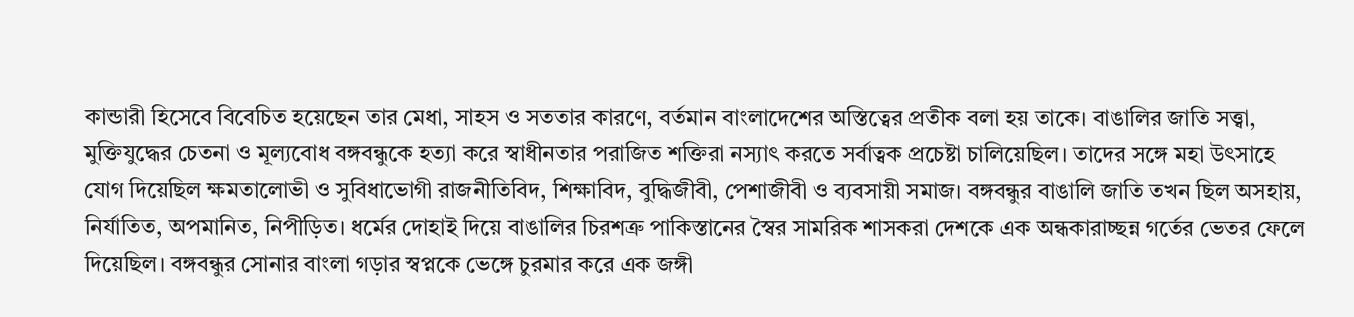কান্ডারী হিসেবে বিবেচিত হয়েছেন তার মেধা, সাহস ও সততার কারণে, বর্তমান বাংলাদেশের অস্তিত্বের প্রতীক বলা হয় তাকে। বাঙালির জাতি সত্ত্বা, মুক্তিযুদ্ধের চেতনা ও মূল্যবোধ বঙ্গবন্ধুকে হত্যা করে স্বাধীনতার পরাজিত শক্তিরা নস্যাৎ করতে সর্বাত্বক প্রচেষ্টা চালিয়েছিল। তাদের সঙ্গে মহা উৎসাহে যোগ দিয়েছিল ক্ষমতালোভী ও সুবিধাভোগী রাজনীতিবিদ, শিক্ষাবিদ, বুদ্ধিজীবী, পেশাজীবী ও ব্যবসায়ী সমাজ। বঙ্গবন্ধুর বাঙালি জাতি তখন ছিল অসহায়, নির্যাতিত, অপমানিত, নিপীড়িত। ধর্মের দোহাই দিয়ে বাঙালির চিরশত্রু পাকিস্তানের স্বৈর সামরিক শাসকরা দেশকে এক অন্ধকারাচ্ছন্ন গর্তের ভেতর ফেলে দিয়েছিল। বঙ্গবন্ধুর সোনার বাংলা গড়ার স্বপ্নকে ভেঙ্গে চুরমার করে এক জঙ্গী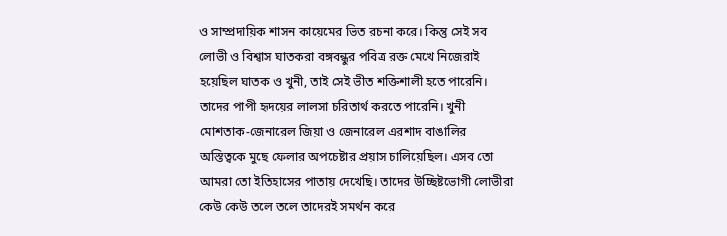ও সাম্প্রদায়িক শাসন কায়েমের ভিত রচনা করে। কিন্তু সেই সব লোভী ও বিশ্বাস ঘাতকরা বঙ্গবন্ধুর পবিত্র রক্ত মেখে নিজেরাই হয়েছিল ঘাতক ও খুনী, তাই সেই ভীত শক্তিশালী হতে পারেনি। তাদের পাপী হৃদয়ের লালসা চরিতার্থ করতে পারেনি। খুনী মোশতাক-জেনারেল জিয়া ও জেনারেল এরশাদ বাঙালির অস্তিত্বকে মুছে ফেলার অপচেষ্টার প্রয়াস চালিয়েছিল। এসব তো আমরা তো ইতিহাসের পাতায় দেখেছি। তাদের উচ্ছিষ্টভোগী লোভীরা কেউ কেউ তলে তলে তাদেরই সমর্থন করে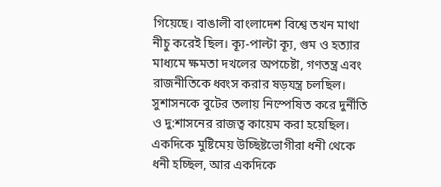গিয়েছে। বাঙালী বাংলাদেশ বিশ্বে তখন মাথা নীচু করেই ছিল। ক্যূ-পাল্টা ক্যূ, গুম ও হত্যার মাধ্যমে ক্ষমতা দখলের অপচেষ্টা, গণতন্ত্র এবং রাজনীতিকে ধ্বংস করার ষড়যন্ত্র চলছিল। সুশাসনকে বুটের তলায় নিস্পেষিত করে দুর্নীতি ও দু:শাসনের রাজত্ব কায়েম করা হয়েছিল। একদিকে মুষ্টিমেয় উচ্ছিষ্টভোগীরা ধনী থেকে ধনী হচ্ছিল, আর একদিকে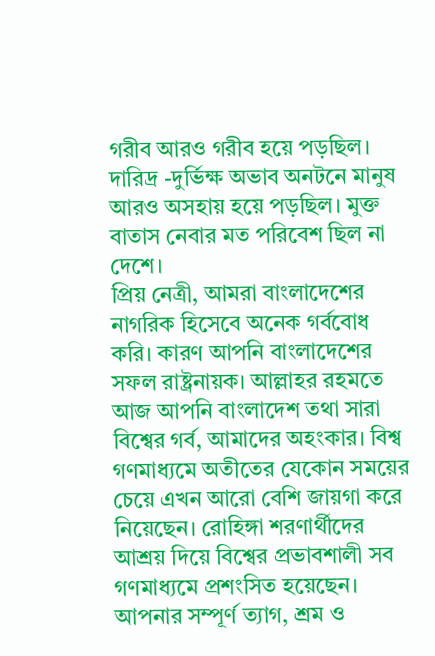গরীব আরও গরীব হয়ে পড়ছিল। দারিদ্র -দুর্ভিক্ষ অভাব অনটনে মানুষ আরও অসহায় হয়ে পড়ছিল। মুক্ত বাতাস নেবার মত পরিবেশ ছিল না দেশে।
প্রিয় নেত্রী, আমরা বাংলাদেশের নাগরিক হিসেবে অনেক গর্ববোধ করি। কারণ আপনি বাংলাদেশের সফল রাষ্ট্রনায়ক। আল্লাহর রহমতে আজ আপনি বাংলাদেশ তথা সারা বিশ্বের গর্ব, আমাদের অহংকার। বিশ্ব গণমাধ্যমে অতীতের যেকোন সময়ের চেয়ে এখন আরো বেশি জায়গা করে নিয়েছেন। রোহিঙ্গা শরণার্থীদের আশ্রয় দিয়ে বিশ্বের প্রভাবশালী সব গণমাধ্যমে প্রশংসিত হয়েছেন। আপনার সম্পূর্ণ ত্যাগ, শ্রম ও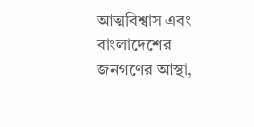আত্মবিশ্বাস এবং বাংলাদেশের জনগণের আস্থা,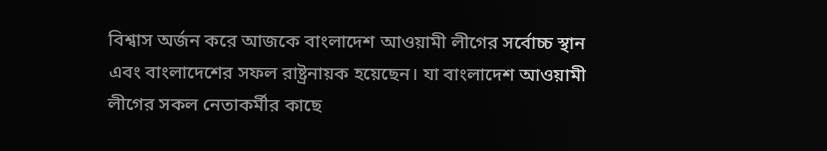বিশ্বাস অর্জন করে আজকে বাংলাদেশ আওয়ামী লীগের সর্বোচ্চ স্থান এবং বাংলাদেশের সফল রাষ্ট্রনায়ক হয়েছেন। যা বাংলাদেশ আওয়ামী লীগের সকল নেতাকর্মীর কাছে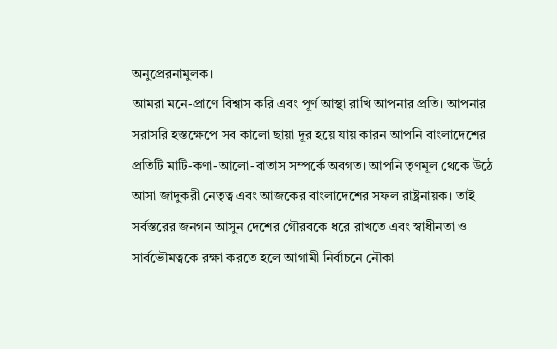অনুপ্রেরনামুলক।
আমরা মনে-প্রাণে বিশ্বাস করি এবং পূর্ণ আস্থা রাখি আপনার প্রতি। আপনার সরাসরি হস্তক্ষেপে সব কালো ছায়া দূর হয়ে যায় কারন আপনি বাংলাদেশের প্রতিটি মাটি-কণা-আলো-বাতাস সম্পর্কে অবগত। আপনি তৃণমূল থেকে উঠে আসা জাদুকরী নেতৃত্ব এবং আজকের বাংলাদেশের সফল রাষ্ট্রনায়ক। তাই সর্বস্তরের জনগন আসুন দেশের গৌরবকে ধরে রাখতে এবং স্বাধীনতা ও সার্বভৌমত্বকে রক্ষা করতে হলে আগামী নির্বাচনে নৌকা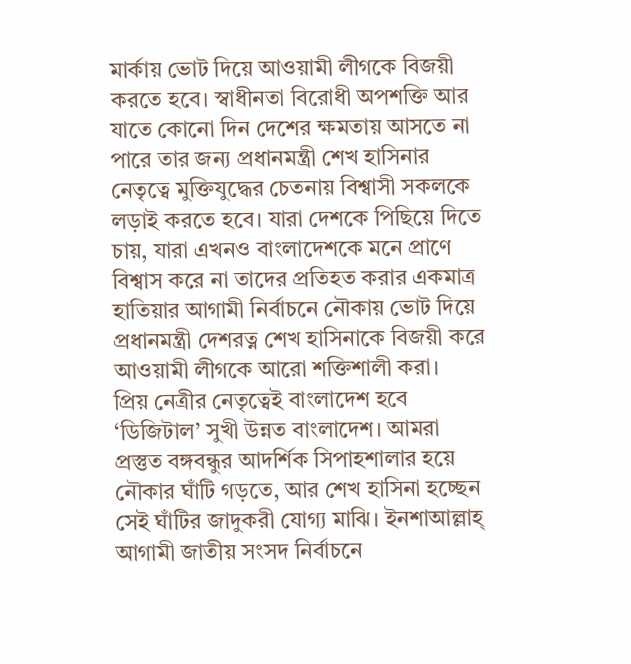মার্কায় ভোট দিয়ে আওয়ামী লীগকে বিজয়ী করতে হবে। স্বাধীনতা বিরোধী অপশক্তি আর যাতে কোনো দিন দেশের ক্ষমতায় আসতে না পারে তার জন্য প্রধানমন্ত্রী শেখ হাসিনার নেতৃত্বে মুক্তিযুদ্ধের চেতনায় বিশ্বাসী সকলকে লড়াই করতে হবে। যারা দেশকে পিছিয়ে দিতে চায়, যারা এখনও বাংলাদেশকে মনে প্রাণে বিশ্বাস করে না তাদের প্রতিহত করার একমাত্র হাতিয়ার আগামী নির্বাচনে নৌকায় ভোট দিয়ে প্রধানমন্ত্রী দেশরত্ন শেখ হাসিনাকে বিজয়ী করে আওয়ামী লীগকে আরো শক্তিশালী করা।
প্রিয় নেত্রীর নেতৃত্বেই বাংলাদেশ হবে ‘ডিজিটাল’ সুখী উন্নত বাংলাদেশ। আমরা প্রস্তুত বঙ্গবন্ধুর আদর্শিক সিপাহশালার হয়ে নৌকার ঘাঁটি গড়তে, আর শেখ হাসিনা হচ্ছেন সেই ঘাঁটির জাদুকরী যোগ্য মাঝি। ইনশাআল্লাহ্ আগামী জাতীয় সংসদ নির্বাচনে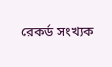রেকর্ড সংখ্যক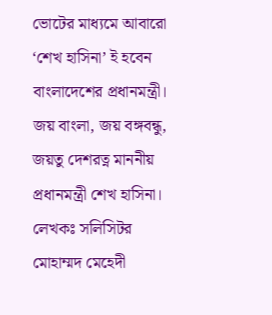ভোটের মাধ্যমে আবারো ‘শেখ হাসিনা’ ই হবেন বাংলাদেশের প্রধানমন্ত্রী।
জয় বাংলা, জয় বঙ্গবন্ধু, জয়তু দেশরত্ন মাননীয় প্রধানমন্ত্রী শেখ হাসিনা।
লেখকঃ সলিসিটর মোহাম্মদ মেহেদী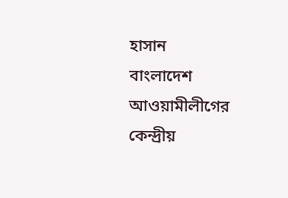হাসান
বাংলাদেশ আওয়ামীলীগের কেন্দ্রীয়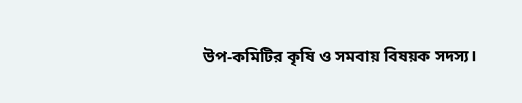উপ-কমিটির কৃষি ও সমবায় বিষয়ক সদস্য।